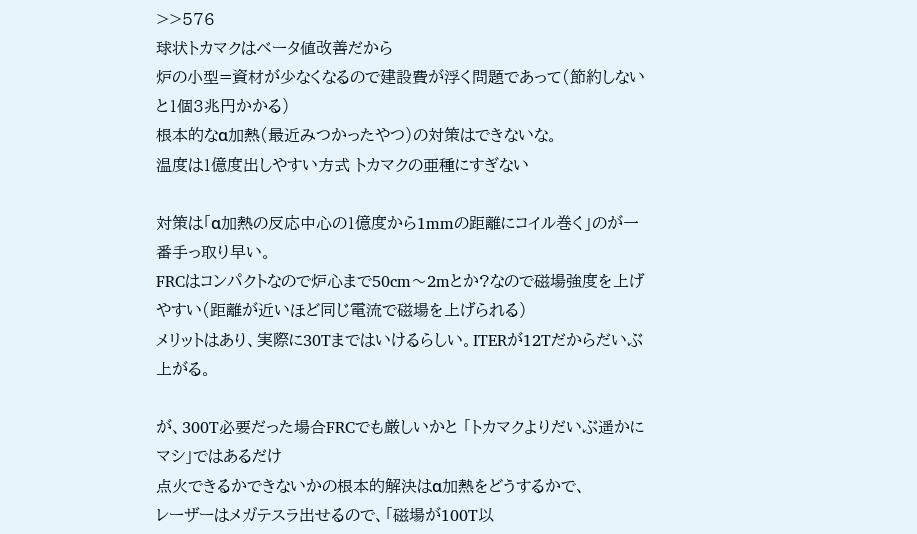>>576
球状トカマクはベータ値改善だから
炉の小型=資材が少なくなるので建設費が浮く問題であって(節約しないと1個3兆円かかる)
根本的なα加熱(最近みつかったやつ)の対策はできないな。
温度は1億度出しやすい方式 トカマクの亜種にすぎない

対策は「α加熱の反応中心の1億度から1mmの距離にコイル巻く」のが一番手っ取り早い。
FRCはコンパクトなので炉心まで50cm〜2mとか?なので磁場強度を上げやすい(距離が近いほど同じ電流で磁場を上げられる)
メリットはあり、実際に30Tまではいけるらしい。ITERが12Tだからだいぶ上がる。

が、300T必要だった場合FRCでも厳しいかと 「トカマクよりだいぶ遥かにマシ」ではあるだけ
点火できるかできないかの根本的解決はα加熱をどうするかで、
レーザーはメガテスラ出せるので、「磁場が100T以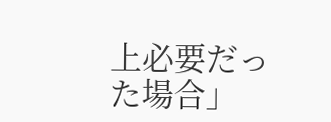上必要だった場合」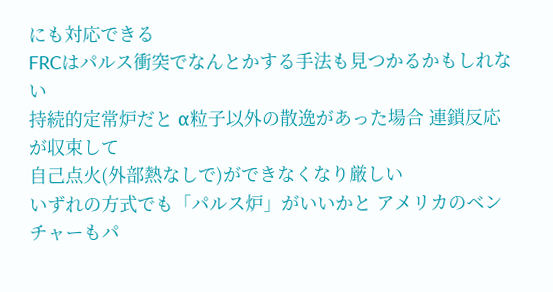にも対応できる
FRCはパルス衝突でなんとかする手法も見つかるかもしれない
持続的定常炉だと α粒子以外の散逸があった場合 連鎖反応が収束して
自己点火(外部熱なしで)ができなくなり厳しい
いずれの方式でも「パルス炉」がいいかと アメリカのベンチャーもパ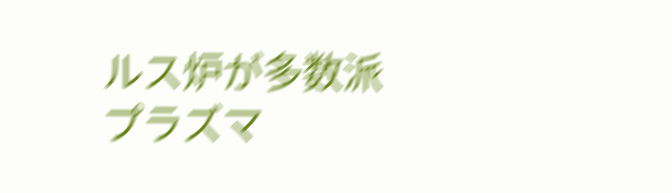ルス炉が多数派
プラズマ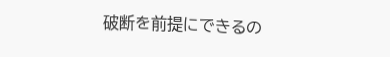破断を前提にできるの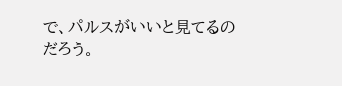で、パルスがいいと見てるのだろう。